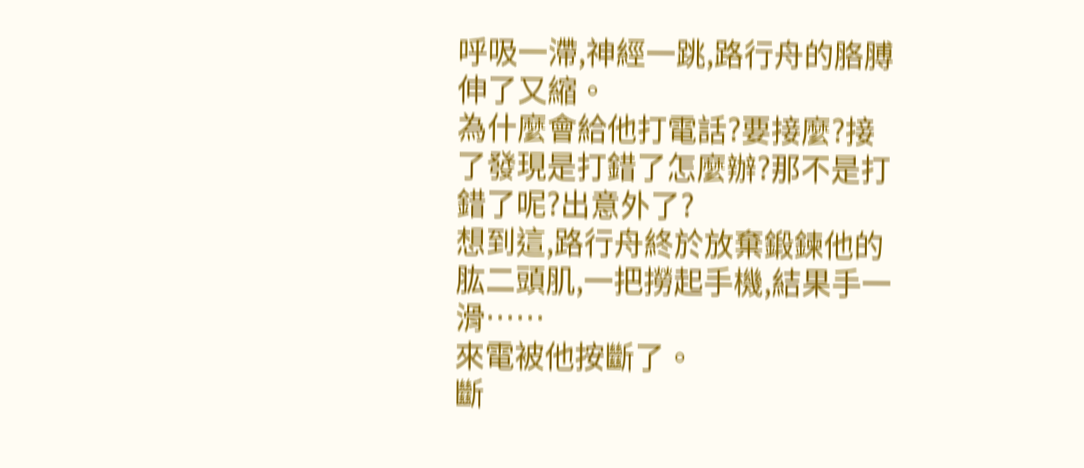呼吸一滯,神經一跳,路行舟的胳膊伸了又縮。
為什麼會給他打電話?要接麼?接了發現是打錯了怎麼辦?那不是打錯了呢?出意外了?
想到這,路行舟終於放棄鍛鍊他的肱二頭肌,一把撈起手機,結果手一滑……
來電被他按斷了。
斷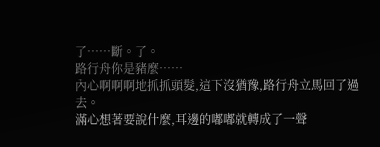了……斷。了。
路行舟你是豬麼……
內心啊啊啊地抓抓頭髮,這下沒猶豫,路行舟立馬回了過去。
滿心想著要說什麼,耳邊的嘟嘟就轉成了一聲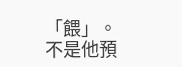「餵」。
不是他預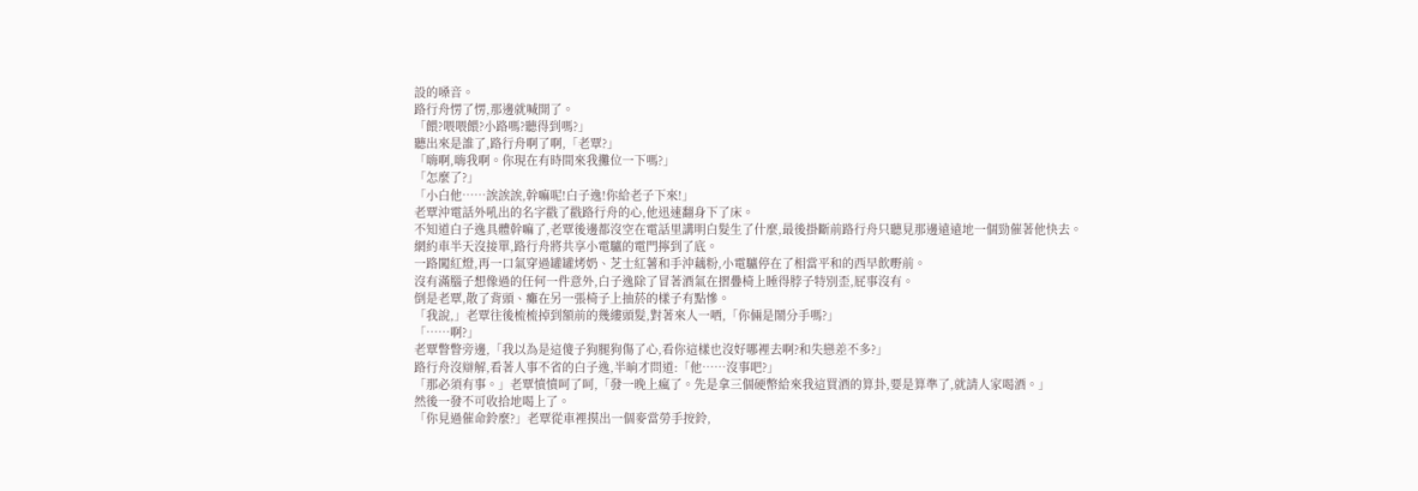設的嗓音。
路行舟愣了愣,那邊就喊開了。
「餵?喂喂餵?小路嗎?聽得到嗎?」
聽出來是誰了,路行舟啊了啊,「老覃?」
「嗨啊,嗨我啊。你現在有時間來我攤位一下嗎?」
「怎麼了?」
「小白他……誒誒誒,幹嘛呢!白子逸!你給老子下來!」
老覃沖電話外吼出的名字戳了戳路行舟的心,他迅速翻身下了床。
不知道白子逸具體幹嘛了,老覃後邊都沒空在電話里講明白髮生了什麼,最後掛斷前路行舟只聽見那邊遠遠地一個勁催著他快去。
網約車半天沒接單,路行舟將共享小電驢的電門擰到了底。
一路闖紅燈,再一口氣穿過罐罐烤奶、芝士紅薯和手沖藕粉,小電驢停在了相當平和的西早飲嘢前。
沒有滿腦子想像過的任何一件意外,白子逸除了冒著酒氣在摺疊椅上睡得脖子特別歪,屁事沒有。
倒是老覃,散了背頭、癱在另一張椅子上抽菸的樣子有點慘。
「我說,」老覃往後梳梳掉到額前的幾縷頭髮,對著來人一哂,「你倆是鬧分手嗎?」
「……啊?」
老覃瞥瞥旁邊,「我以為是這傻子狗腿狗傷了心,看你這樣也沒好哪裡去啊?和失戀差不多?」
路行舟沒辯解,看著人事不省的白子逸,半晌才問道:「他……沒事吧?」
「那必須有事。」老覃憤憤呵了呵,「發一晚上瘋了。先是拿三個硬幣給來我這買酒的算卦,要是算準了,就請人家喝酒。」
然後一發不可收拾地喝上了。
「你見過催命鈴麼?」老覃從車裡摸出一個麥當勞手按鈴,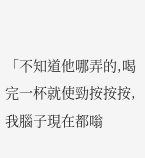「不知道他哪弄的,喝完一杯就使勁按按按,我腦子現在都嗡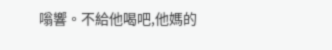嗡響。不給他喝吧,他媽的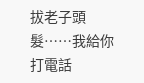拔老子頭髮……我給你打電話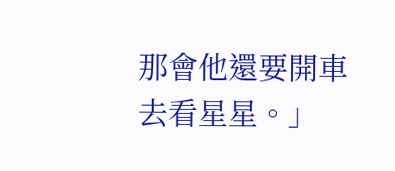那會他還要開車去看星星。」